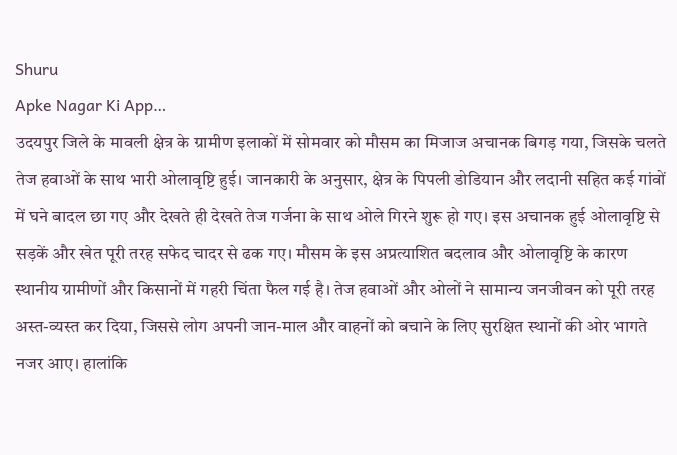Shuru
Apke Nagar Ki App…
उदयपुर जिले के मावली क्षेत्र के ग्रामीण इलाकों में सोमवार को मौसम का मिजाज अचानक बिगड़ गया, जिसके चलते तेज हवाओं के साथ भारी ओलावृष्टि हुई। जानकारी के अनुसार, क्षेत्र के पिपली डोडियान और लदानी सहित कई गांवों में घने बादल छा गए और देखते ही देखते तेज गर्जना के साथ ओले गिरने शुरू हो गए। इस अचानक हुई ओलावृष्टि से सड़कें और खेत पूरी तरह सफेद चादर से ढक गए। मौसम के इस अप्रत्याशित बदलाव और ओलावृष्टि के कारण स्थानीय ग्रामीणों और किसानों में गहरी चिंता फैल गई है। तेज हवाओं और ओलों ने सामान्य जनजीवन को पूरी तरह अस्त-व्यस्त कर दिया, जिससे लोग अपनी जान-माल और वाहनों को बचाने के लिए सुरक्षित स्थानों की ओर भागते नजर आए। हालांकि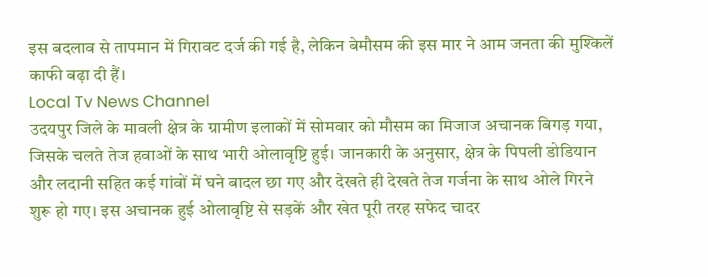इस बदलाव से तापमान में गिरावट दर्ज की गई है, लेकिन बेमौसम की इस मार ने आम जनता की मुश्किलें काफी बढ़ा दी हैं।
Local Tv News Channel
उदयपुर जिले के मावली क्षेत्र के ग्रामीण इलाकों में सोमवार को मौसम का मिजाज अचानक बिगड़ गया, जिसके चलते तेज हवाओं के साथ भारी ओलावृष्टि हुई। जानकारी के अनुसार, क्षेत्र के पिपली डोडियान और लदानी सहित कई गांवों में घने बादल छा गए और देखते ही देखते तेज गर्जना के साथ ओले गिरने शुरू हो गए। इस अचानक हुई ओलावृष्टि से सड़कें और खेत पूरी तरह सफेद चादर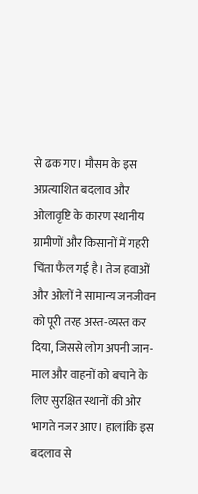से ढक गए। मौसम के इस अप्रत्याशित बदलाव और ओलावृष्टि के कारण स्थानीय ग्रामीणों और किसानों में गहरी चिंता फैल गई है। तेज हवाओं और ओलों ने सामान्य जनजीवन को पूरी तरह अस्त-व्यस्त कर दिया, जिससे लोग अपनी जान-माल और वाहनों को बचाने के लिए सुरक्षित स्थानों की ओर भागते नजर आए। हालांकि इस बदलाव से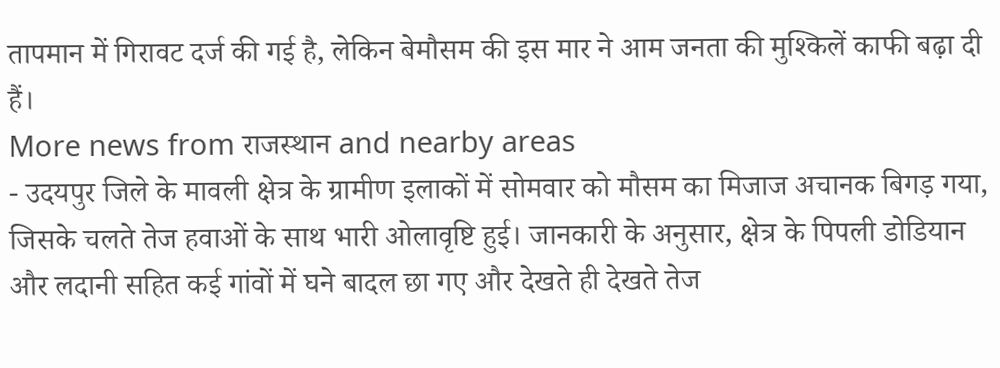तापमान में गिरावट दर्ज की गई है, लेकिन बेमौसम की इस मार ने आम जनता की मुश्किलें काफी बढ़ा दी हैं।
More news from राजस्थान and nearby areas
- उदयपुर जिले के मावली क्षेत्र के ग्रामीण इलाकों में सोमवार को मौसम का मिजाज अचानक बिगड़ गया, जिसके चलते तेज हवाओं के साथ भारी ओलावृष्टि हुई। जानकारी के अनुसार, क्षेत्र के पिपली डोडियान और लदानी सहित कई गांवों में घने बादल छा गए और देखते ही देखते तेज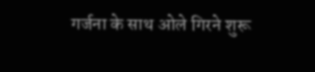गर्जना के साथ ओले गिरने शुरू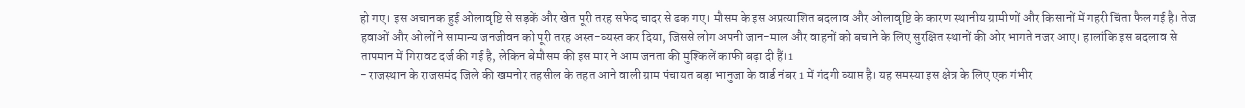हो गए। इस अचानक हुई ओलावृष्टि से सड़कें और खेत पूरी तरह सफेद चादर से ढक गए। मौसम के इस अप्रत्याशित बदलाव और ओलावृष्टि के कारण स्थानीय ग्रामीणों और किसानों में गहरी चिंता फैल गई है। तेज हवाओं और ओलों ने सामान्य जनजीवन को पूरी तरह अस्त-व्यस्त कर दिया, जिससे लोग अपनी जान-माल और वाहनों को बचाने के लिए सुरक्षित स्थानों की ओर भागते नजर आए। हालांकि इस बदलाव से तापमान में गिरावट दर्ज की गई है, लेकिन बेमौसम की इस मार ने आम जनता की मुश्किलें काफी बढ़ा दी हैं।1
- राजस्थान के राजसमंद जिले की खमनोर तहसील के तहत आने वाली ग्राम पंचायत बड़ा भानुजा के वार्ड नंबर 1 में गंदगी व्याप्त है। यह समस्या इस क्षेत्र के लिए एक गंभीर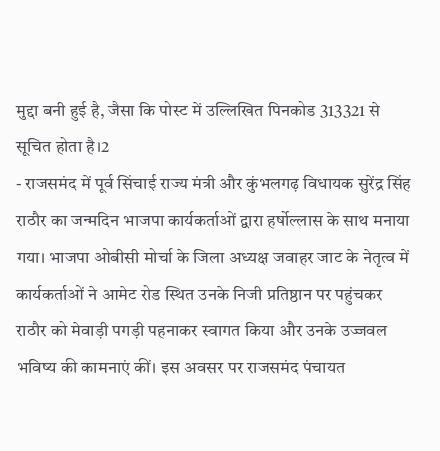मुद्दा बनी हुई है, जैसा कि पोस्ट में उल्लिखित पिनकोड 313321 से सूचित होता है।2
- राजसमंद में पूर्व सिंचाई राज्य मंत्री और कुंभलगढ़ विधायक सुरेंद्र सिंह राठौर का जन्मदिन भाजपा कार्यकर्ताओं द्वारा हर्षोल्लास के साथ मनाया गया। भाजपा ओबीसी मोर्चा के जिला अध्यक्ष जवाहर जाट के नेतृत्व में कार्यकर्ताओं ने आमेट रोड स्थित उनके निजी प्रतिष्ठान पर पहुंचकर राठौर को मेवाड़ी पगड़ी पहनाकर स्वागत किया और उनके उज्जवल भविष्य की कामनाएं कीं। इस अवसर पर राजसमंद पंचायत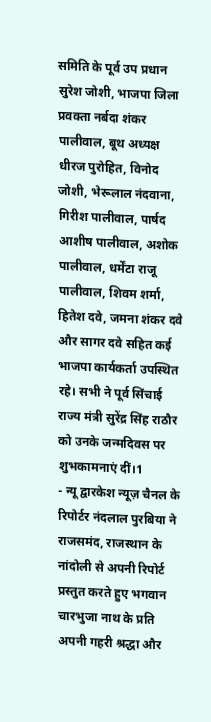समिति के पूर्व उप प्रधान सुरेश जोशी, भाजपा जिला प्रवक्ता नर्बदा शंकर पालीवाल, बूथ अध्यक्ष धीरज पुरोहित, विनोद जोशी, भेरूलाल नंदवाना, गिरीश पालीवाल, पार्षद आशीष पालीवाल, अशोक पालीवाल, धर्मेंटा राजू पालीवाल, शिवम शर्मा, हितेश दवे, जमना शंकर दवे और सागर दवे सहित कई भाजपा कार्यकर्ता उपस्थित रहे। सभी ने पूर्व सिंचाई राज्य मंत्री सुरेंद्र सिंह राठौर को उनके जन्मदिवस पर शुभकामनाएं दीं।1
- न्यू द्वारकेश न्यूज़ चैनल के रिपोर्टर नंदलाल पुरबिया ने राजसमंद, राजस्थान के नांदोली से अपनी रिपोर्ट प्रस्तुत करते हुए भगवान चारभुजा नाथ के प्रति अपनी गहरी श्रद्धा और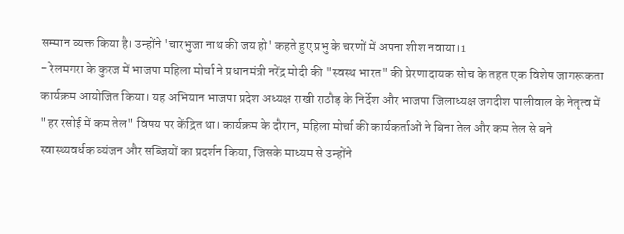सम्मान व्यक्त किया है। उन्होंने 'चारभुजा नाथ की जय हो' कहते हुए प्रभु के चरणों में अपना शीश नवाया।1
- रेलमगरा के कुरज में भाजपा महिला मोर्चा ने प्रधानमंत्री नरेंद्र मोदी की "स्वस्थ भारत" की प्रेरणादायक सोच के तहत एक विशेष जागरूकता कार्यक्रम आयोजित किया। यह अभियान भाजपा प्रदेश अध्यक्ष राखी राठौड़ के निर्देश और भाजपा जिलाध्यक्ष जगदीश पालीवाल के नेतृत्व में "हर रसोई में कम तेल" विषय पर केंद्रित था। कार्यक्रम के दौरान, महिला मोर्चा की कार्यकर्ताओं ने बिना तेल और कम तेल से बने स्वास्थ्यवर्धक व्यंजन और सब्जियों का प्रदर्शन किया, जिसके माध्यम से उन्होंने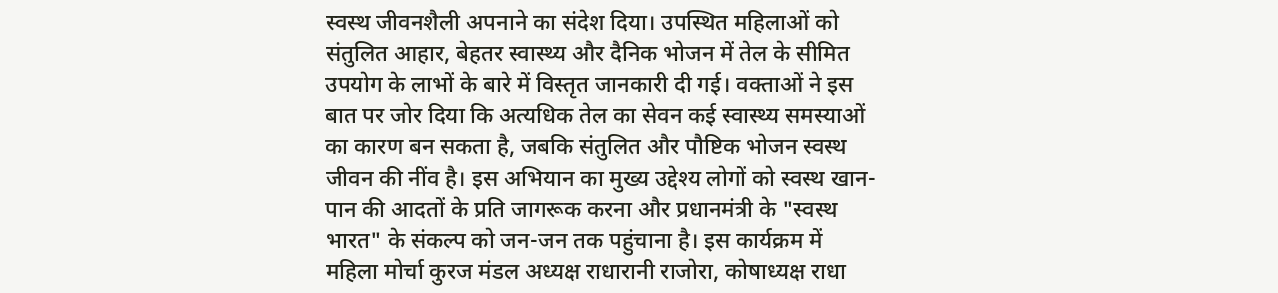स्वस्थ जीवनशैली अपनाने का संदेश दिया। उपस्थित महिलाओं को संतुलित आहार, बेहतर स्वास्थ्य और दैनिक भोजन में तेल के सीमित उपयोग के लाभों के बारे में विस्तृत जानकारी दी गई। वक्ताओं ने इस बात पर जोर दिया कि अत्यधिक तेल का सेवन कई स्वास्थ्य समस्याओं का कारण बन सकता है, जबकि संतुलित और पौष्टिक भोजन स्वस्थ जीवन की नींव है। इस अभियान का मुख्य उद्देश्य लोगों को स्वस्थ खान-पान की आदतों के प्रति जागरूक करना और प्रधानमंत्री के "स्वस्थ भारत" के संकल्प को जन-जन तक पहुंचाना है। इस कार्यक्रम में महिला मोर्चा कुरज मंडल अध्यक्ष राधारानी राजोरा, कोषाध्यक्ष राधा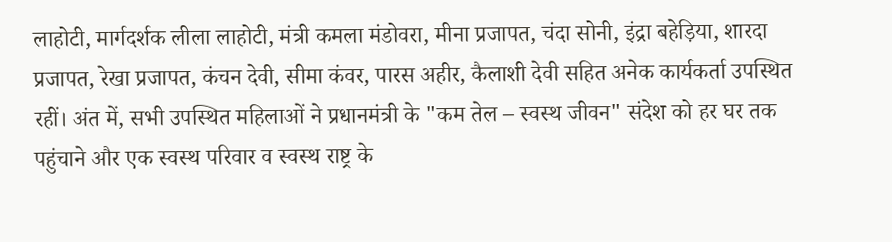लाहोटी, मार्गदर्शक लीला लाहोटी, मंत्री कमला मंडोवरा, मीना प्रजापत, चंदा सोनी, इंद्रा बहेड़िया, शारदा प्रजापत, रेखा प्रजापत, कंचन देवी, सीमा कंवर, पारस अहीर, कैलाशी देवी सहित अनेक कार्यकर्ता उपस्थित रहीं। अंत में, सभी उपस्थित महिलाओं ने प्रधानमंत्री के "कम तेल – स्वस्थ जीवन" संदेश को हर घर तक पहुंचाने और एक स्वस्थ परिवार व स्वस्थ राष्ट्र के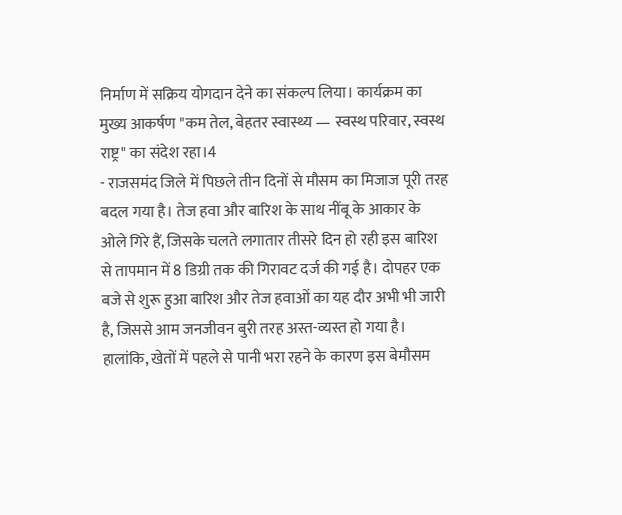निर्माण में सक्रिय योगदान देने का संकल्प लिया। कार्यक्रम का मुख्य आकर्षण "कम तेल, बेहतर स्वास्थ्य — स्वस्थ परिवार, स्वस्थ राष्ट्र" का संदेश रहा।4
- राजसमंद जिले में पिछले तीन दिनों से मौसम का मिजाज पूरी तरह बदल गया है। तेज हवा और बारिश के साथ नींबू के आकार के ओले गिरे हैं, जिसके चलते लगातार तीसरे दिन हो रही इस बारिश से तापमान में 8 डिग्री तक की गिरावट दर्ज की गई है। दोपहर एक बजे से शुरू हुआ बारिश और तेज हवाओं का यह दौर अभी भी जारी है, जिससे आम जनजीवन बुरी तरह अस्त-व्यस्त हो गया है। हालांकि, खेतों में पहले से पानी भरा रहने के कारण इस बेमौसम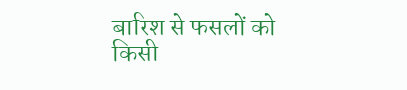बारिश से फसलों को किसी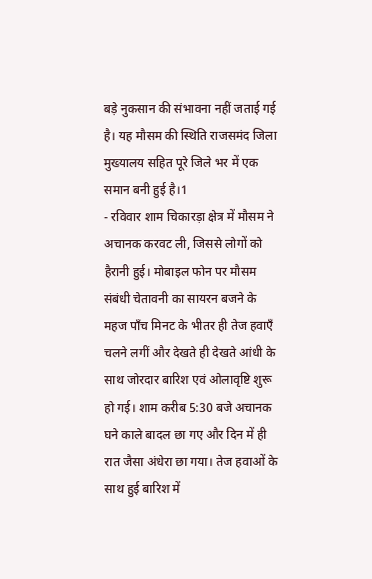बड़े नुकसान की संभावना नहीं जताई गई है। यह मौसम की स्थिति राजसमंद जिला मुख्यालय सहित पूरे जिले भर में एक समान बनी हुई है।1
- रविवार शाम चिकारड़ा क्षेत्र में मौसम ने अचानक करवट ली, जिससे लोगों को हैरानी हुई। मोबाइल फोन पर मौसम संबंधी चेतावनी का सायरन बजने के महज पाँच मिनट के भीतर ही तेज हवाएँ चलने लगीं और देखते ही देखते आंधी के साथ जोरदार बारिश एवं ओलावृष्टि शुरू हो गई। शाम करीब 5:30 बजे अचानक घने काले बादल छा गए और दिन में ही रात जैसा अंधेरा छा गया। तेज हवाओं के साथ हुई बारिश में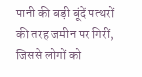पानी की बड़ी बूंदें पत्थरों की तरह जमीन पर गिरीं, जिससे लोगों को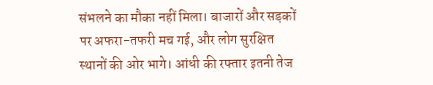संभलने का मौका नहीं मिला। बाजारों और सड़कों पर अफरा-तफरी मच गई, और लोग सुरक्षित स्थानों की ओर भागे। आंधी की रफ्तार इतनी तेज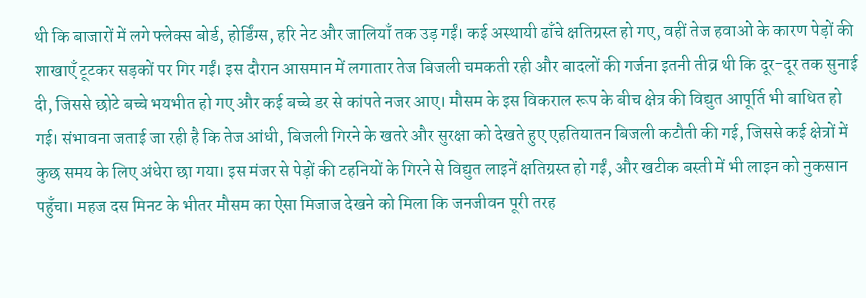थी कि बाजारों में लगे फ्लेक्स बोर्ड, होर्डिंग्स, हरि नेट और जालियाँ तक उड़ गईं। कई अस्थायी ढाँचे क्षतिग्रस्त हो गए, वहीं तेज हवाओं के कारण पेड़ों की शाखाएँ टूटकर सड़कों पर गिर गईं। इस दौरान आसमान में लगातार तेज बिजली चमकती रही और बादलों की गर्जना इतनी तीव्र थी कि दूर-दूर तक सुनाई दी, जिससे छोटे बच्चे भयभीत हो गए और कई बच्चे डर से कांपते नजर आए। मौसम के इस विकराल रूप के बीच क्षेत्र की विद्युत आपूर्ति भी बाधित हो गई। संभावना जताई जा रही है कि तेज आंधी, बिजली गिरने के खतरे और सुरक्षा को देखते हुए एहतियातन बिजली कटौती की गई, जिससे कई क्षेत्रों में कुछ समय के लिए अंधेरा छा गया। इस मंजर से पेड़ों की टहनियों के गिरने से विद्युत लाइनें क्षतिग्रस्त हो गईं, और खटीक बस्ती में भी लाइन को नुकसान पहुँचा। महज दस मिनट के भीतर मौसम का ऐसा मिजाज देखने को मिला कि जनजीवन पूरी तरह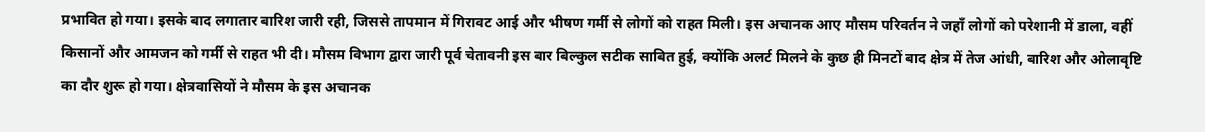प्रभावित हो गया। इसके बाद लगातार बारिश जारी रही, जिससे तापमान में गिरावट आई और भीषण गर्मी से लोगों को राहत मिली। इस अचानक आए मौसम परिवर्तन ने जहाँ लोगों को परेशानी में डाला, वहीं किसानों और आमजन को गर्मी से राहत भी दी। मौसम विभाग द्वारा जारी पूर्व चेतावनी इस बार बिल्कुल सटीक साबित हुई, क्योंकि अलर्ट मिलने के कुछ ही मिनटों बाद क्षेत्र में तेज आंधी, बारिश और ओलावृष्टि का दौर शुरू हो गया। क्षेत्रवासियों ने मौसम के इस अचानक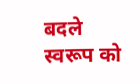बदले स्वरूप को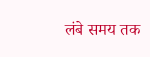लंबे समय तक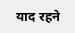याद रहने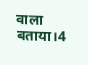वाला बताया।4